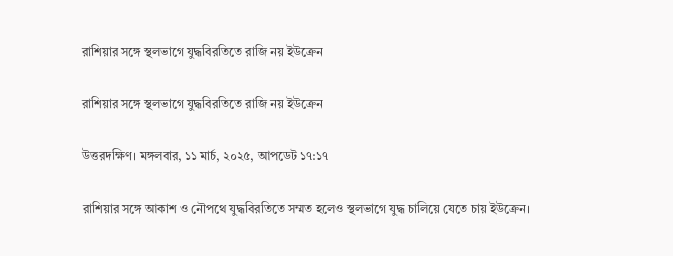রাশিয়ার সঙ্গে স্থলভাগে যুদ্ধবিরতিতে রাজি নয় ইউক্রেন

রাশিয়ার সঙ্গে স্থলভাগে যুদ্ধবিরতিতে রাজি নয় ইউক্রেন

উত্তরদক্ষিণ। মঙ্গলবার, ১১ মার্চ, ২০২৫, আপডেট ১৭:১৭

রাশিয়ার সঙ্গে আকাশ ও নৌপথে যুদ্ধবিরতিতে সম্মত হলেও স্থলভাগে যুদ্ধ চালিয়ে যেতে চায় ইউক্রেন।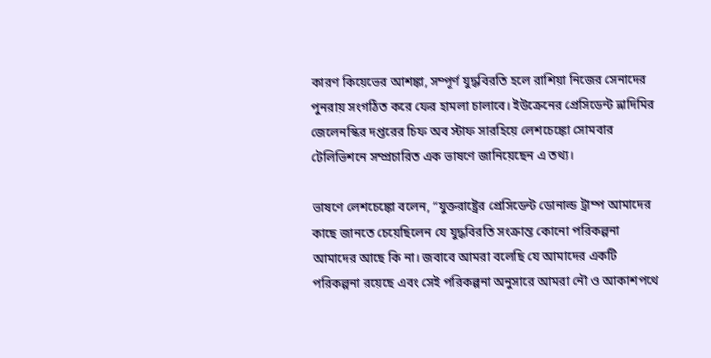কারণ কিয়েভের আশঙ্কা, সম্পূর্ণ যুদ্ধবিরতি হলে রাশিয়া নিজের সেনাদের পুনরায় সংগঠিত করে ফের হামলা চালাবে। ইউক্রেনের প্রেসিডেন্ট ভ্লাদিমির জেলেনস্কির দপ্তরের চিফ অব স্টাফ সারহিয়ে লেশচেঙ্কো সোমবার টেলিভিশনে সম্প্রচারিত এক ভাষণে জানিয়েছেন এ তথ্য।

ভাষণে লেশচেঙ্কো বলেন, “যুক্তরাষ্ট্রের প্রেসিডেন্ট ডোনাল্ড ট্রাম্প আমাদের কাছে জানতে চেয়েছিলেন যে যুদ্ধবিরতি সংক্রান্ত কোনো পরিকল্পনা আমাদের আছে কি না। জবাবে আমরা বলেছি যে আমাদের একটি পরিকল্পনা রয়েছে এবং সেই পরিকল্পনা অনুসারে আমরা নৌ ও আকাশপথে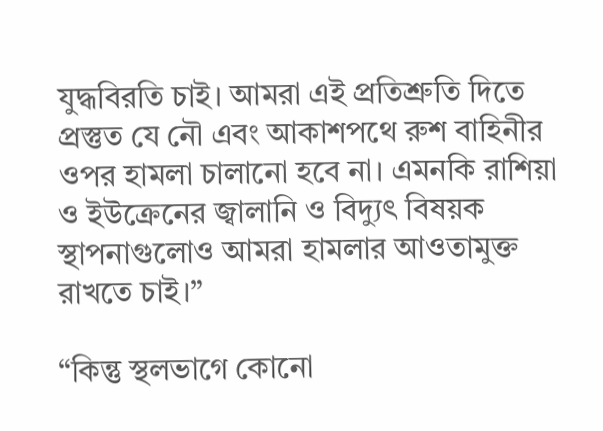যুদ্ধবিরতি চাই। আমরা এই প্রতিশ্রুতি দিতে প্রস্তুত যে নৌ এবং আকাশপথে রুশ বাহিনীর ওপর হামলা চালানো হবে না। এমনকি রাশিয়া ও ইউক্রেনের জ্বালানি ও বিদ্যুৎ বিষয়ক স্থাপনাগুলোও আমরা হামলার আওতামুক্ত রাখতে চাই।”

“কিন্তু স্থলভাগে কোনো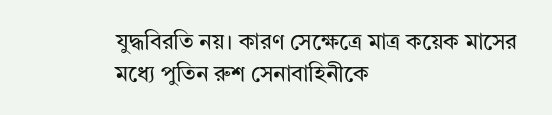যুদ্ধবিরতি নয়। কারণ সেক্ষেত্রে মাত্র কয়েক মাসের মধ্যে পুতিন রুশ সেনাবাহিনীকে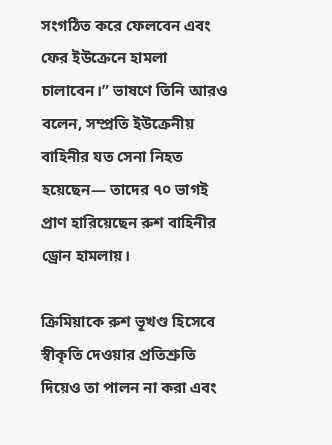সংগঠিত করে ফেলবেন এবং ফের ইউক্রেনে হামলা চালাবেন।” ভাষণে তিনি আরও বলেন, সম্প্রতি ইউক্রেনীয় বাহিনীর যত সেনা নিহত হয়েছেন— তাদের ৭০ ভাগই প্রাণ হারিয়েছেন রুশ বাহিনীর ড্রোন হামলায়।

ক্রিমিয়াকে রুশ ভূখণ্ড হিসেবে স্বীকৃতি দেওয়ার প্রতিশ্রুতি দিয়েও তা পালন না করা এবং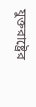যুক্তরাষ্ট্রের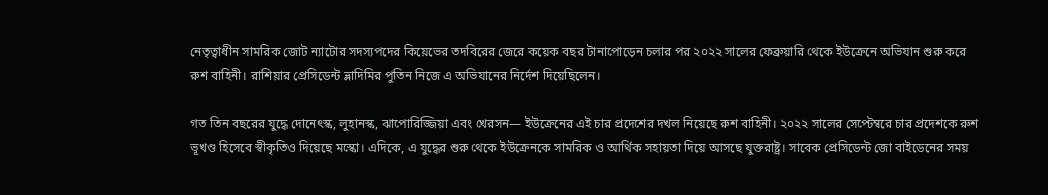নেতৃত্বাধীন সামরিক জোট ন্যাটোর সদস্যপদের কিয়েভের তদবিরের জেরে কয়েক বছর টানাপোড়েন চলার পর ২০২২ সালের ফেব্রুয়ারি থেকে ইউক্রেনে অভিযান শুরু করে রুশ বাহিনী। রাশিয়ার প্রেসিডেন্ট ভ্লাদিমির পুতিন নিজে এ অভিযানের নির্দেশ দিয়েছিলেন।

গত তিন বছরের যুদ্ধে দোনেৎস্ক, লুহানস্ক, ঝাপোরিজ্জিয়া এবং খেরসন— ইউক্রেনের এই চার প্রদেশের দখল নিয়েছে রুশ বাহিনী। ২০২২ সালের সেপ্টেম্বরে চার প্রদেশকে রুশ ভূখণ্ড হিসেবে স্বীকৃতিও দিয়েছে মস্কো। এদিকে, এ যুদ্ধের শুরু থেকে ইউক্রেনকে সামরিক ও আর্থিক সহায়তা দিয়ে আসছে যুক্তরাষ্ট্র। সাবেক প্রেসিডেন্ট জো বাইডেনের সময়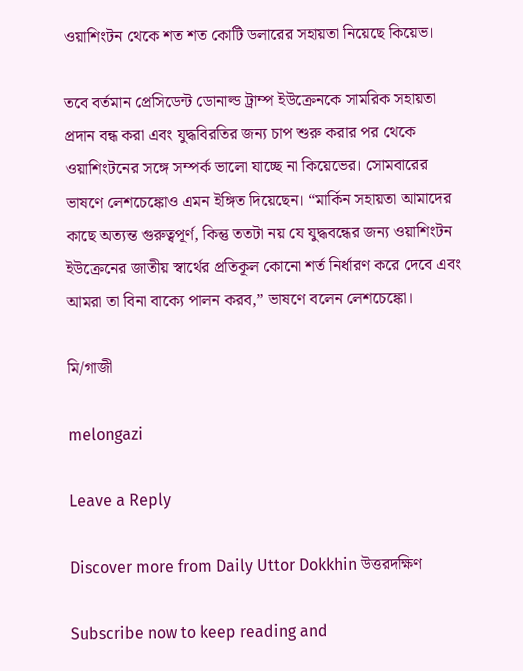ওয়াশিংটন থেকে শত শত কোটি ডলারের সহায়তা নিয়েছে কিয়েভ।

তবে বর্তমান প্রেসিডেন্ট ডোনাল্ড ট্রাম্প ইউক্রেনকে সামরিক সহায়তা প্রদান বন্ধ করা এবং যুদ্ধবিরতির জন্য চাপ শুরু করার পর থেকে ওয়াশিংটনের সঙ্গে সম্পর্ক ভালো যাচ্ছে না কিয়েভের। সোমবারের ভাষণে লেশচেঙ্কোও এমন ইঙ্গিত দিয়েছেন। “মার্কিন সহায়তা আমাদের কাছে অত্যন্ত গুরুত্বপূর্ণ, কিন্তু ততটা নয় যে যুদ্ধবন্ধের জন্য ওয়াশিংটন ইউক্রেনের জাতীয় স্বার্থের প্রতিকূল কোনো শর্ত নির্ধারণ করে দেবে এবং আমরা তা বিনা বাক্যে পালন করব,” ভাষণে বলেন লেশচেঙ্কো।

মি/গাজী

melongazi

Leave a Reply

Discover more from Daily Uttor Dokkhin উত্তরদক্ষিণ

Subscribe now to keep reading and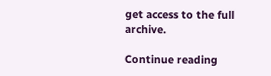get access to the full archive.

Continue reading